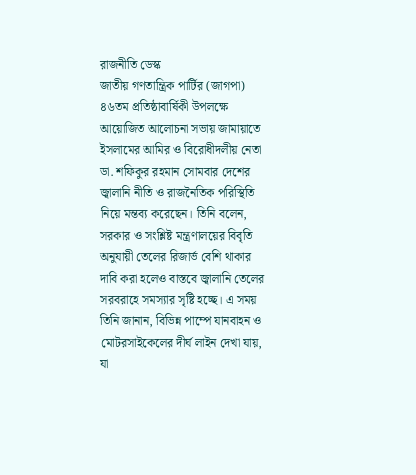রাজনীতি ডেস্ক
জাতীয় গণতান্ত্রিক পার্টির (জাগপা) ৪৬তম প্রতিষ্ঠাবার্ষিকী উপলক্ষে আয়োজিত আলোচনা সভায় জামায়াতে ইসলামের আমির ও বিরোধীদলীয় নেতা ডা. শফিকুর রহমান সোমবার দেশের জ্বালানি নীতি ও রাজনৈতিক পরিস্থিতি নিয়ে মন্তব্য করেছেন। তিনি বলেন, সরকার ও সংশ্লিষ্ট মন্ত্রণালয়ের বিবৃতি অনুযায়ী তেলের রিজার্ভ বেশি থাকার দাবি করা হলেও বাস্তবে জ্বালানি তেলের সরবরাহে সমস্যার সৃষ্টি হচ্ছে। এ সময় তিনি জানান, বিভিন্ন পাম্পে যানবাহন ও মোটরসাইকেলের দীর্ঘ লাইন দেখা যায়, যা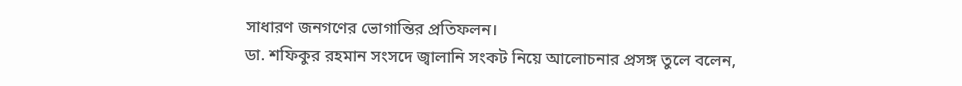সাধারণ জনগণের ভোগান্তির প্রতিফলন।
ডা. শফিকুর রহমান সংসদে জ্বালানি সংকট নিয়ে আলোচনার প্রসঙ্গ তুলে বলেন,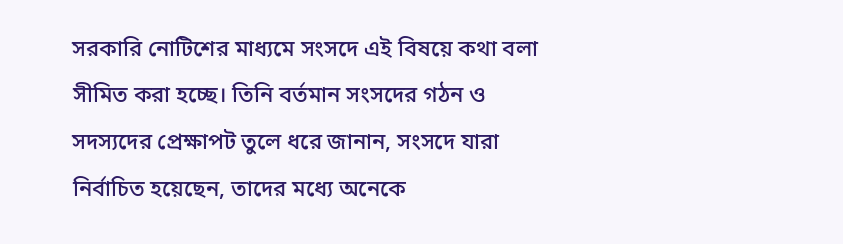সরকারি নোটিশের মাধ্যমে সংসদে এই বিষয়ে কথা বলা সীমিত করা হচ্ছে। তিনি বর্তমান সংসদের গঠন ও সদস্যদের প্রেক্ষাপট তুলে ধরে জানান, সংসদে যারা নির্বাচিত হয়েছেন, তাদের মধ্যে অনেকে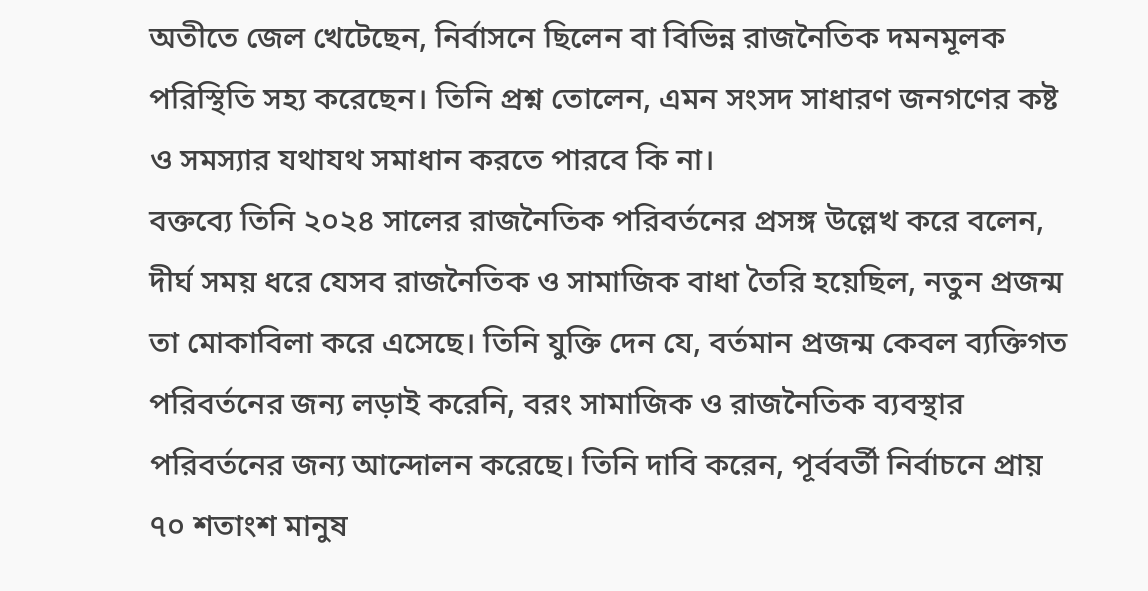অতীতে জেল খেটেছেন, নির্বাসনে ছিলেন বা বিভিন্ন রাজনৈতিক দমনমূলক পরিস্থিতি সহ্য করেছেন। তিনি প্রশ্ন তোলেন, এমন সংসদ সাধারণ জনগণের কষ্ট ও সমস্যার যথাযথ সমাধান করতে পারবে কি না।
বক্তব্যে তিনি ২০২৪ সালের রাজনৈতিক পরিবর্তনের প্রসঙ্গ উল্লেখ করে বলেন, দীর্ঘ সময় ধরে যেসব রাজনৈতিক ও সামাজিক বাধা তৈরি হয়েছিল, নতুন প্রজন্ম তা মোকাবিলা করে এসেছে। তিনি যুক্তি দেন যে, বর্তমান প্রজন্ম কেবল ব্যক্তিগত পরিবর্তনের জন্য লড়াই করেনি, বরং সামাজিক ও রাজনৈতিক ব্যবস্থার পরিবর্তনের জন্য আন্দোলন করেছে। তিনি দাবি করেন, পূর্ববর্তী নির্বাচনে প্রায় ৭০ শতাংশ মানুষ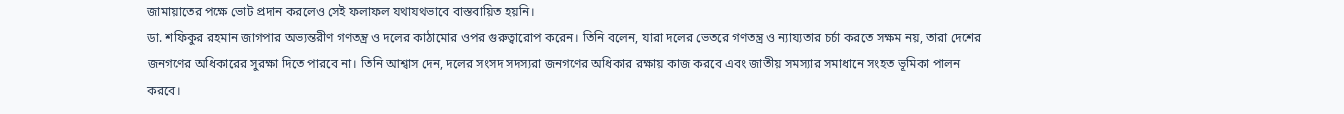জামায়াতের পক্ষে ভোট প্রদান করলেও সেই ফলাফল যথাযথভাবে বাস্তবায়িত হয়নি।
ডা. শফিকুর রহমান জাগপার অভ্যন্তরীণ গণতন্ত্র ও দলের কাঠামোর ওপর গুরুত্বারোপ করেন। তিনি বলেন, যারা দলের ভেতরে গণতন্ত্র ও ন্যায্যতার চর্চা করতে সক্ষম নয়, তারা দেশের জনগণের অধিকারের সুরক্ষা দিতে পারবে না। তিনি আশ্বাস দেন, দলের সংসদ সদস্যরা জনগণের অধিকার রক্ষায় কাজ করবে এবং জাতীয় সমস্যার সমাধানে সংহত ভূমিকা পালন করবে।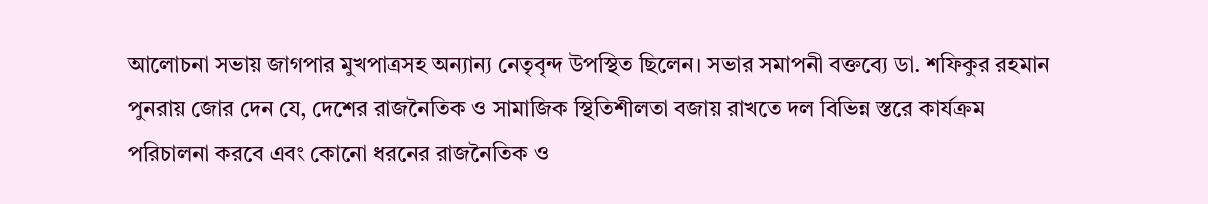আলোচনা সভায় জাগপার মুখপাত্রসহ অন্যান্য নেতৃবৃন্দ উপস্থিত ছিলেন। সভার সমাপনী বক্তব্যে ডা. শফিকুর রহমান পুনরায় জোর দেন যে, দেশের রাজনৈতিক ও সামাজিক স্থিতিশীলতা বজায় রাখতে দল বিভিন্ন স্তরে কার্যক্রম পরিচালনা করবে এবং কোনো ধরনের রাজনৈতিক ও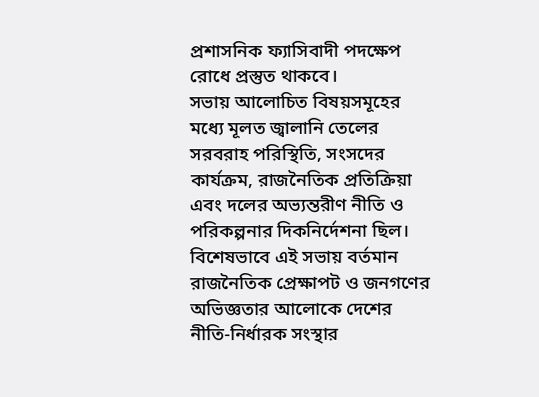প্রশাসনিক ফ্যাসিবাদী পদক্ষেপ রোধে প্রস্তুত থাকবে।
সভায় আলোচিত বিষয়সমূহের মধ্যে মূলত জ্বালানি তেলের সরবরাহ পরিস্থিতি, সংসদের কার্যক্রম, রাজনৈতিক প্রতিক্রিয়া এবং দলের অভ্যন্তরীণ নীতি ও পরিকল্পনার দিকনির্দেশনা ছিল। বিশেষভাবে এই সভায় বর্তমান রাজনৈতিক প্রেক্ষাপট ও জনগণের অভিজ্ঞতার আলোকে দেশের নীতি-নির্ধারক সংস্থার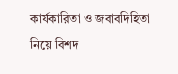কার্যকারিতা ও জবাবদিহিতা নিয়ে বিশদ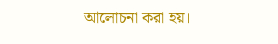আলোচনা করা হয়।